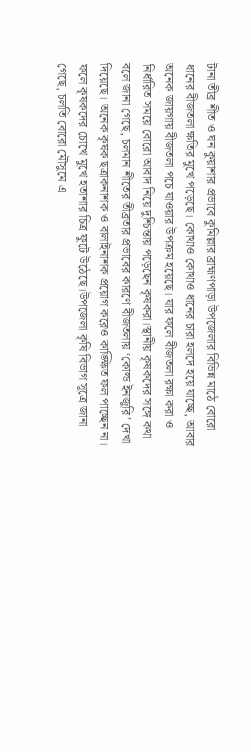টানা তীব্র শীত ও ঘন কুয়াশার প্রভাবে কুমিল্লার ব্রাহ্মণপাড়া উপজেলার বিভিন্ন মাঠে বোরো ধানের বীজতলা ক্ষতির মুখে পড়েছে। কোথাও কোথাও ধানের চারা হলদে হয়ে যাচ্ছে, আবার অনেক জায়গায় বীজতলা পচে যাওয়ার উপক্রম হয়েছে। যার ফলে বীজতলা রক্ষা করা ও নির্ধারিত সময়ে বোরো আবাদ নিয়ে দুশ্চিন্তায় পড়েছেন কৃষকরা।স্থানীয় কৃষকদের সঙ্গে কথা বলে জানা গেছে, চলমান শীতের তীব্রতার প্রভাবের কারণে বীজতলায় ‘কোল্ড ইনজুরি’ দেখা দিয়েছে। অনেক কৃষক ছত্রাকনাশক ও বালাইনাশক প্রয়োগ করেও কাঙ্ক্ষিত ফল পাচ্ছেন না। ফলে কৃষকদের চোখে মুখে হতাশার চিত্র ফুটে উঠেছে।উপজেলা কৃষি বিভাগ সূত্রে জানা গেছে, চলতি বোরো মৌসুমে এ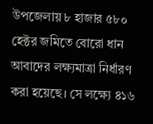উপজেলায় ৮ হাজার ৫৮০ হেক্টর জমিতে বোরো ধান আবাদের লক্ষ্যমাত্রা নির্ধারণ করা হয়েছে। সে লক্ষ্যে ৪১৬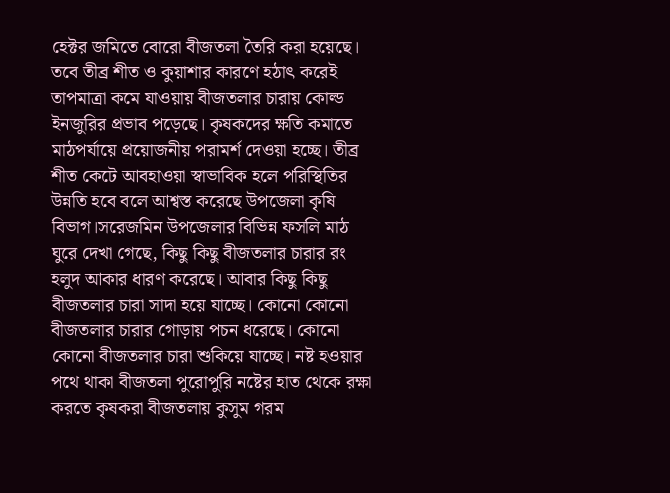হেক্টর জমিতে বোরো বীজতলা তৈরি করা হয়েছে। তবে তীব্র শীত ও কুয়াশার কারণে হঠাৎ করেই তাপমাত্রা কমে যাওয়ায় বীজতলার চারায় কোল্ড ইনজুরির প্রভাব পড়েছে। কৃষকদের ক্ষতি কমাতে মাঠপর্যায়ে প্রয়োজনীয় পরামর্শ দেওয়া হচ্ছে। তীব্র শীত কেটে আবহাওয়া স্বাভাবিক হলে পরিস্থিতির উন্নতি হবে বলে আশ্বস্ত করেছে উপজেলা কৃষি বিভাগ।সরেজমিন উপজেলার বিভিন্ন ফসলি মাঠ ঘুরে দেখা গেছে, কিছু কিছু বীজতলার চারার রং হলুদ আকার ধারণ করেছে। আবার কিছু কিছু বীজতলার চারা সাদা হয়ে যাচ্ছে। কোনো কোনো বীজতলার চারার গোড়ায় পচন ধরেছে। কোনো কোনো বীজতলার চারা শুকিয়ে যাচ্ছে। নষ্ট হওয়ার পথে থাকা বীজতলা পুরোপুরি নষ্টের হাত থেকে রক্ষা করতে কৃষকরা বীজতলায় কুসুম গরম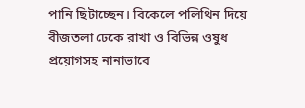পানি ছিটাচ্ছেন। বিকেলে পলিথিন দিয়ে বীজতলা ঢেকে রাখা ও বিভিন্ন ওষুধ প্রয়োগসহ নানাভাবে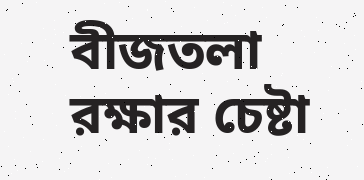বীজতলা রক্ষার চেষ্টা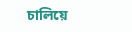চালিয়ে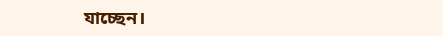যাচ্ছেন।